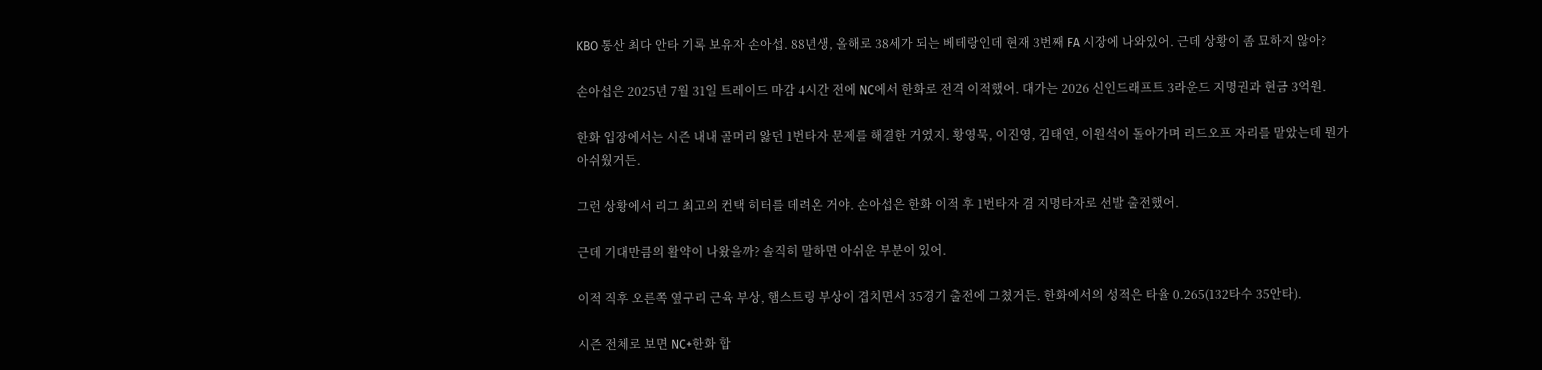KBO 통산 최다 안타 기록 보유자 손아섭. 88년생, 올해로 38세가 되는 베테랑인데 현재 3번째 FA 시장에 나와있어. 근데 상황이 좀 묘하지 않아?

손아섭은 2025년 7월 31일 트레이드 마감 4시간 전에 NC에서 한화로 전격 이적했어. 대가는 2026 신인드래프트 3라운드 지명권과 현금 3억원.

한화 입장에서는 시즌 내내 골머리 앓던 1번타자 문제를 해결한 거였지. 황영묵, 이진영, 김태연, 이원석이 돌아가며 리드오프 자리를 맡았는데 뭔가 아쉬웠거든.

그런 상황에서 리그 최고의 컨택 히터를 데려온 거야. 손아섭은 한화 이적 후 1번타자 겸 지명타자로 선발 출전했어.

근데 기대만큼의 활약이 나왔을까? 솔직히 말하면 아쉬운 부분이 있어.

이적 직후 오른쪽 옆구리 근육 부상, 햄스트링 부상이 겹치면서 35경기 출전에 그쳤거든. 한화에서의 성적은 타율 0.265(132타수 35안타).

시즌 전체로 보면 NC+한화 합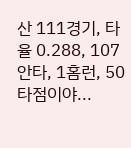산 111경기, 타율 0.288, 107안타, 1홈런, 50타점이야...